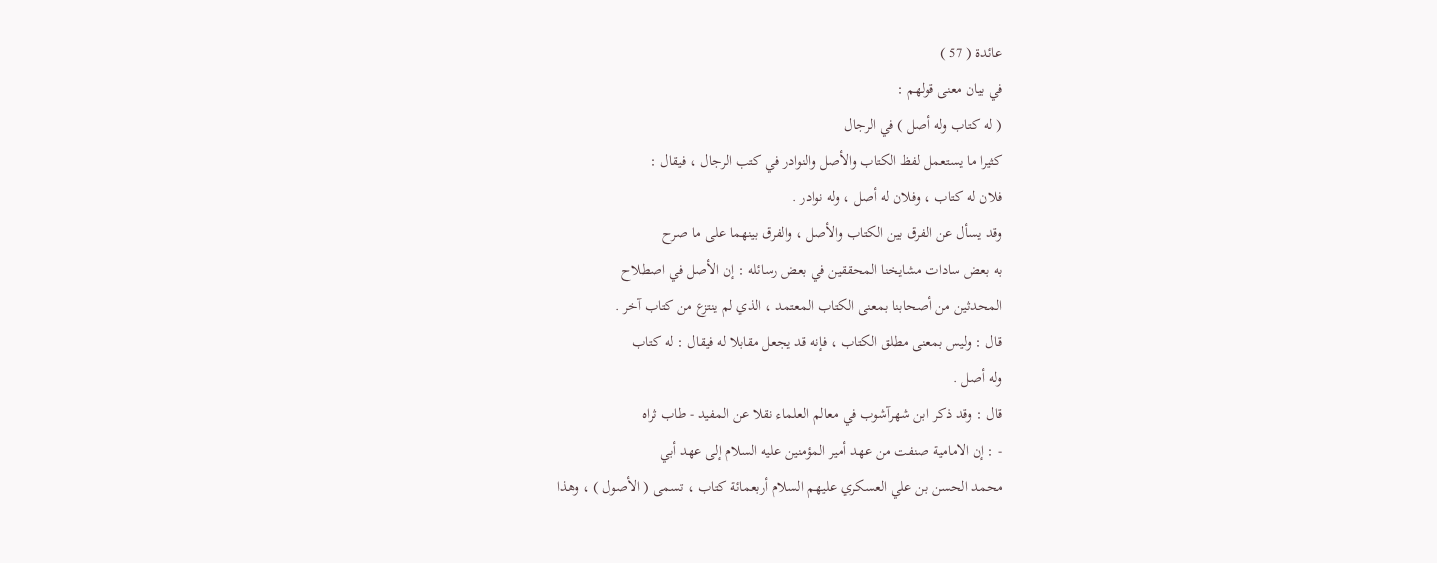عائدة ( 57 )
في بيان معنى قولهم :
( له كتاب وله أصل ) في الرجال
كثيرا ما يستعمل لفظ الكتاب والأصل والنوادر في كتب الرجال ، فيقال :
فلان له كتاب ، وفلان له أصل ، وله نوادر .
وقد يسأل عن الفرق بين الكتاب والأصل ، والفرق بينهما على ما صرح
به بعض سادات مشايخنا المحققين في بعض رسائله : إن الأصل في اصطلاح
المحدثين من أصحابنا بمعنى الكتاب المعتمد ، الذي لم ينتزع من كتاب آخر .
قال : وليس بمعنى مطلق الكتاب ، فإنه قد يجعل مقابلا له فيقال : له كتاب
وله أصل .
قال : وقد ذكر ابن شهرآشوب في معالم العلماء نقلا عن المفيد - طاب ثراه
- : إن الامامية صنفت من عهد أمير المؤمنين عليه السلام إلى عهد أبي
محمد الحسن بن علي العسكري عليهم السلام أربعمائة كتاب ، تسمى ( الأصول ) ، وهذا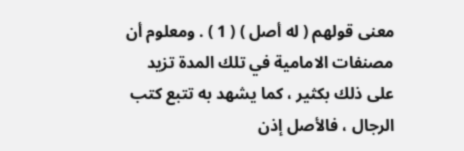معنى قولهم ( له أصل ) ( 1 ) . ومعلوم أن مصنفات الامامية في تلك المدة تزيد
على ذلك بكثير ، كما يشهد به تتبع كتب الرجال ، فالأصل إذن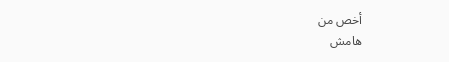أخص من
هامش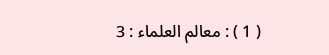( 1 ) : معالم العلماء : 3